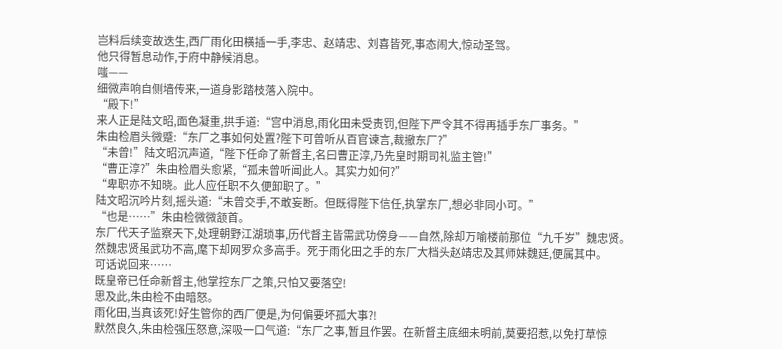岂料后续变故迭生,西厂雨化田横插一手,李忠、赵靖忠、刘喜皆死,事态闹大,惊动圣驾。
他只得暂息动作,于府中静候消息。
嗤——
细微声响自侧墙传来,一道身影踏枝落入院中。
“殿下!”
来人正是陆文昭,面色凝重,拱手道:“宫中消息,雨化田未受责罚,但陛下严令其不得再插手东厂事务。”
朱由检眉头微蹙:“东厂之事如何处置?陛下可曾听从百官谏言,裁撤东厂?”
“未曾!”陆文昭沉声道,“陛下任命了新督主,名曰曹正淳,乃先皇时期司礼监主管!”
“曹正淳?”朱由检眉头愈紧,“孤未曾听闻此人。其实力如何?”
“卑职亦不知晓。此人应任职不久便卸职了。”
陆文昭沉吟片刻,摇头道:“未曾交手,不敢妄断。但既得陛下信任,执掌东厂,想必非同小可。”
“也是……”朱由检微微颔首。
东厂代天子监察天下,处理朝野江湖琐事,历代督主皆需武功傍身——自然,除却万喻楼前那位“九千岁”魏忠贤。
然魏忠贤虽武功不高,麾下却网罗众多高手。死于雨化田之手的东厂大档头赵靖忠及其师妹魏廷,便属其中。
可话说回来……
既皇帝已任命新督主,他掌控东厂之策,只怕又要落空!
思及此,朱由检不由暗怒。
雨化田,当真该死!好生管你的西厂便是,为何偏要坏孤大事?!
默然良久,朱由检强压怒意,深吸一口气道:“东厂之事,暂且作罢。在新督主底细未明前,莫要招惹,以免打草惊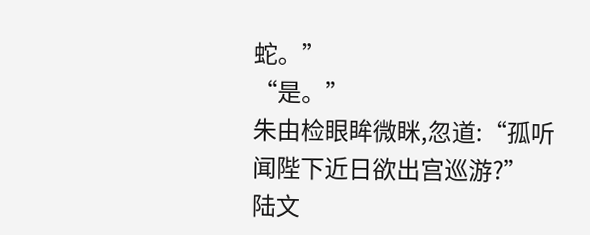蛇。”
“是。”
朱由检眼眸微眯,忽道:“孤听闻陛下近日欲出宫巡游?”
陆文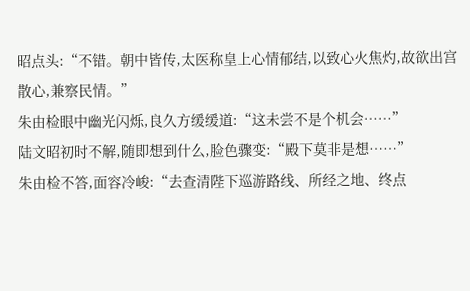昭点头:“不错。朝中皆传,太医称皇上心情郁结,以致心火焦灼,故欲出宫散心,兼察民情。”
朱由检眼中幽光闪烁,良久方缓缓道:“这未尝不是个机会……”
陆文昭初时不解,随即想到什么,脸色骤变:“殿下莫非是想……”
朱由检不答,面容冷峻:“去查清陛下巡游路线、所经之地、终点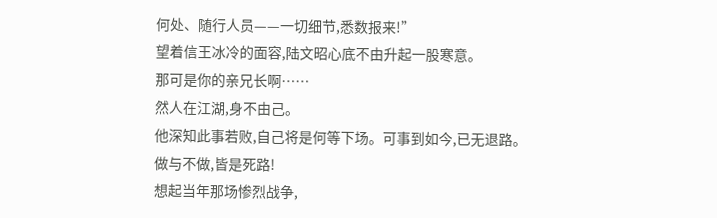何处、随行人员——一切细节,悉数报来!”
望着信王冰冷的面容,陆文昭心底不由升起一股寒意。
那可是你的亲兄长啊……
然人在江湖,身不由己。
他深知此事若败,自己将是何等下场。可事到如今,已无退路。
做与不做,皆是死路!
想起当年那场惨烈战争,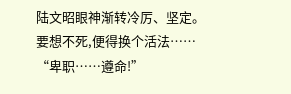陆文昭眼神渐转冷厉、坚定。
要想不死,便得换个活法……
“卑职……遵命!”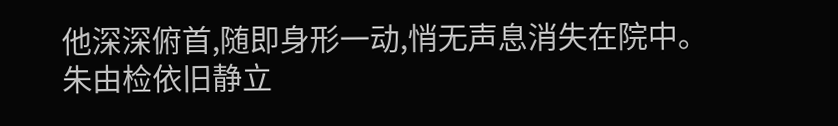他深深俯首,随即身形一动,悄无声息消失在院中。
朱由检依旧静立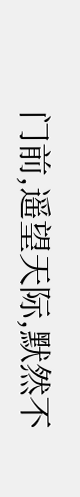门前,遥望天际,默然不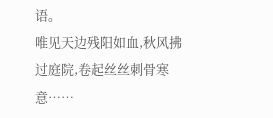语。
唯见天边残阳如血,秋风拂过庭院,卷起丝丝刺骨寒意……